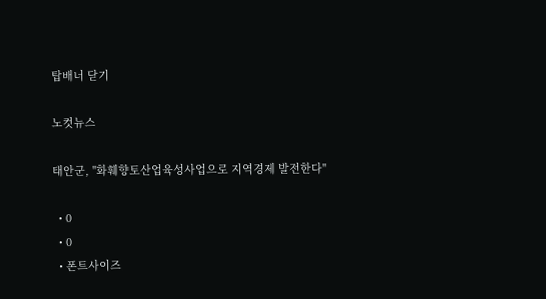탑배너 닫기

노컷뉴스

태안군, "화훼향토산업육성사업으로 지역경제 발전한다"

  • 0
  • 0
  • 폰트사이즈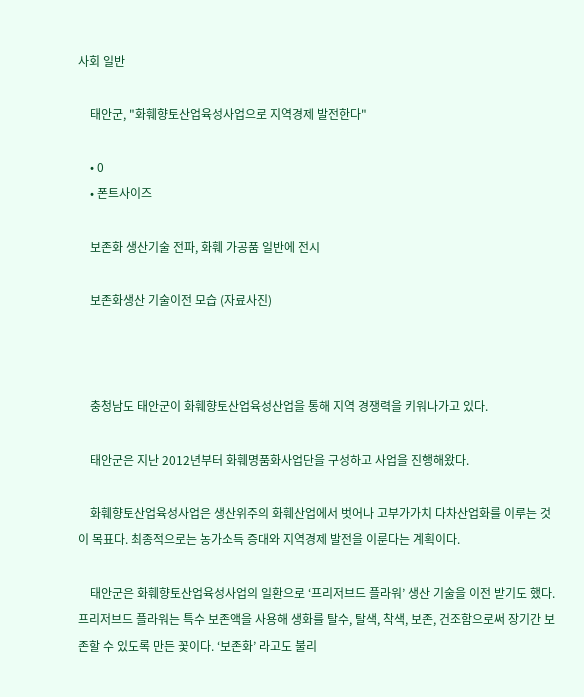사회 일반

    태안군, "화훼향토산업육성사업으로 지역경제 발전한다"

    • 0
    • 폰트사이즈

    보존화 생산기술 전파, 화훼 가공품 일반에 전시

    보존화생산 기술이전 모습 (자료사진)



    충청남도 태안군이 화훼향토산업육성산업을 통해 지역 경쟁력을 키워나가고 있다.

    태안군은 지난 2012년부터 화훼명품화사업단을 구성하고 사업을 진행해왔다.

    화훼향토산업육성사업은 생산위주의 화훼산업에서 벗어나 고부가가치 다차산업화를 이루는 것이 목표다. 최종적으로는 농가소득 증대와 지역경제 발전을 이룬다는 계획이다.

    태안군은 화훼향토산업육성사업의 일환으로 ‘프리저브드 플라워’ 생산 기술을 이전 받기도 했다. 프리저브드 플라워는 특수 보존액을 사용해 생화를 탈수, 탈색, 착색, 보존, 건조함으로써 장기간 보존할 수 있도록 만든 꽃이다. ‘보존화’ 라고도 불리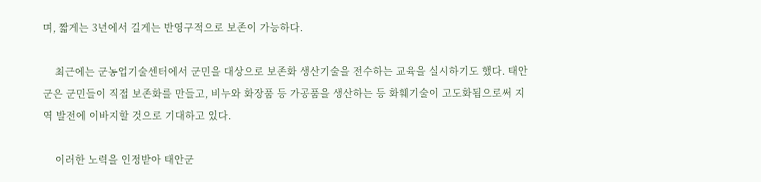며, 짧게는 3년에서 길게는 반영구적으로 보존이 가능하다.

    최근에는 군농업기술센터에서 군민을 대상으로 보존화 생산기술을 전수하는 교육을 실시하기도 했다. 태안군은 군민들이 직접 보존화를 만들고, 비누와 화장품 등 가공품을 생산하는 등 화훼기술이 고도화됨으로써 지역 발전에 이바지할 것으로 기대하고 있다.

    이러한 노력을 인정받아 태안군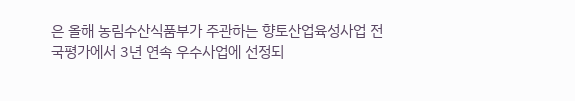은 올해 농림수산식품부가 주관하는 향토산업육성사업 전국평가에서 3년 연속 우수사업에 선정되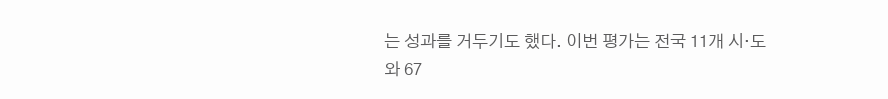는 성과를 거두기도 했다. 이번 평가는 전국 11개 시·도와 67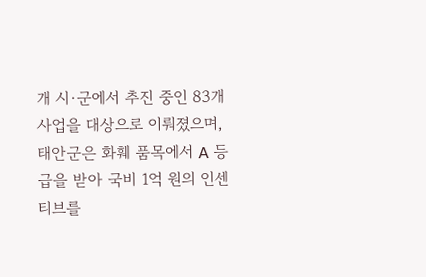개 시·군에서 추진 중인 83개 사업을 대상으로 이뤄졌으며, 태안군은 화훼 품목에서 A 등급을 받아 국비 1억 원의 인센티브를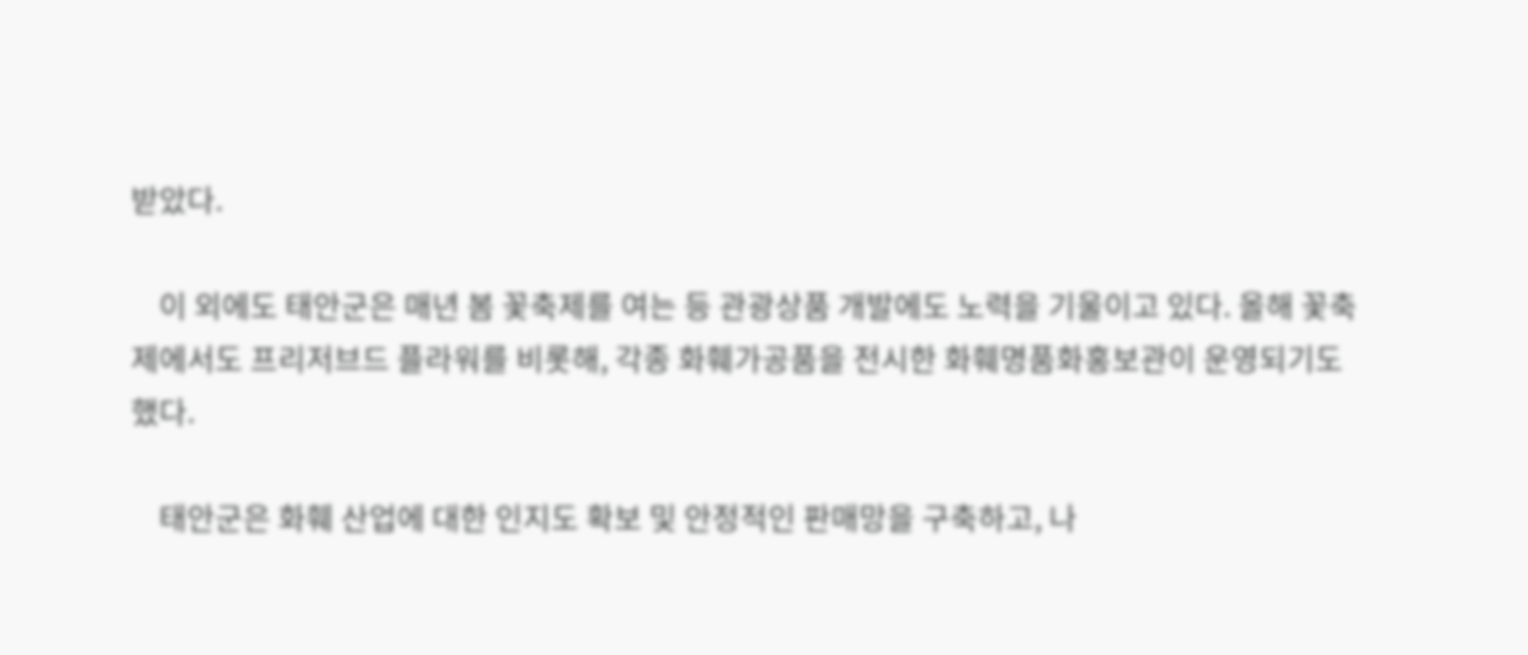받았다.

    이 외에도 태안군은 매년 봄 꽃축제를 여는 등 관광상품 개발에도 노력을 기울이고 있다. 올해 꽃축제에서도 프리저브드 플라워를 비롯해, 각종 화훼가공품을 전시한 화훼명품화홍보관이 운영되기도 했다.

    태안군은 화훼 산업에 대한 인지도 확보 및 안정적인 판매망을 구축하고, 나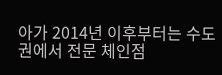아가 2014년 이후부터는 수도권에서 전문 체인점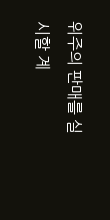위주의 판매를 실시할 계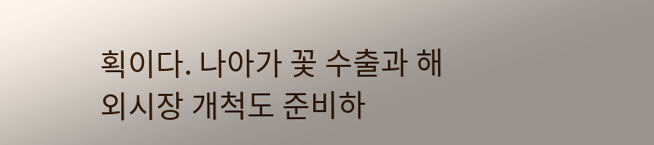획이다. 나아가 꽃 수출과 해외시장 개척도 준비하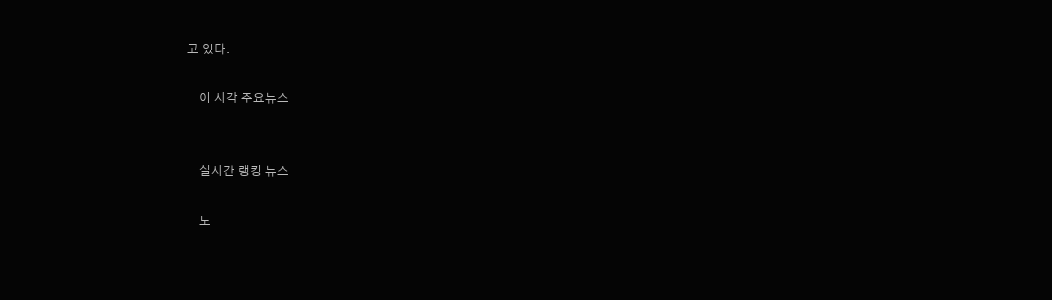고 있다.

    이 시각 주요뉴스


    실시간 랭킹 뉴스

    노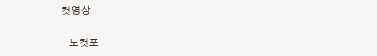컷영상

    노컷포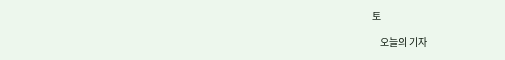토

    오늘의 기자